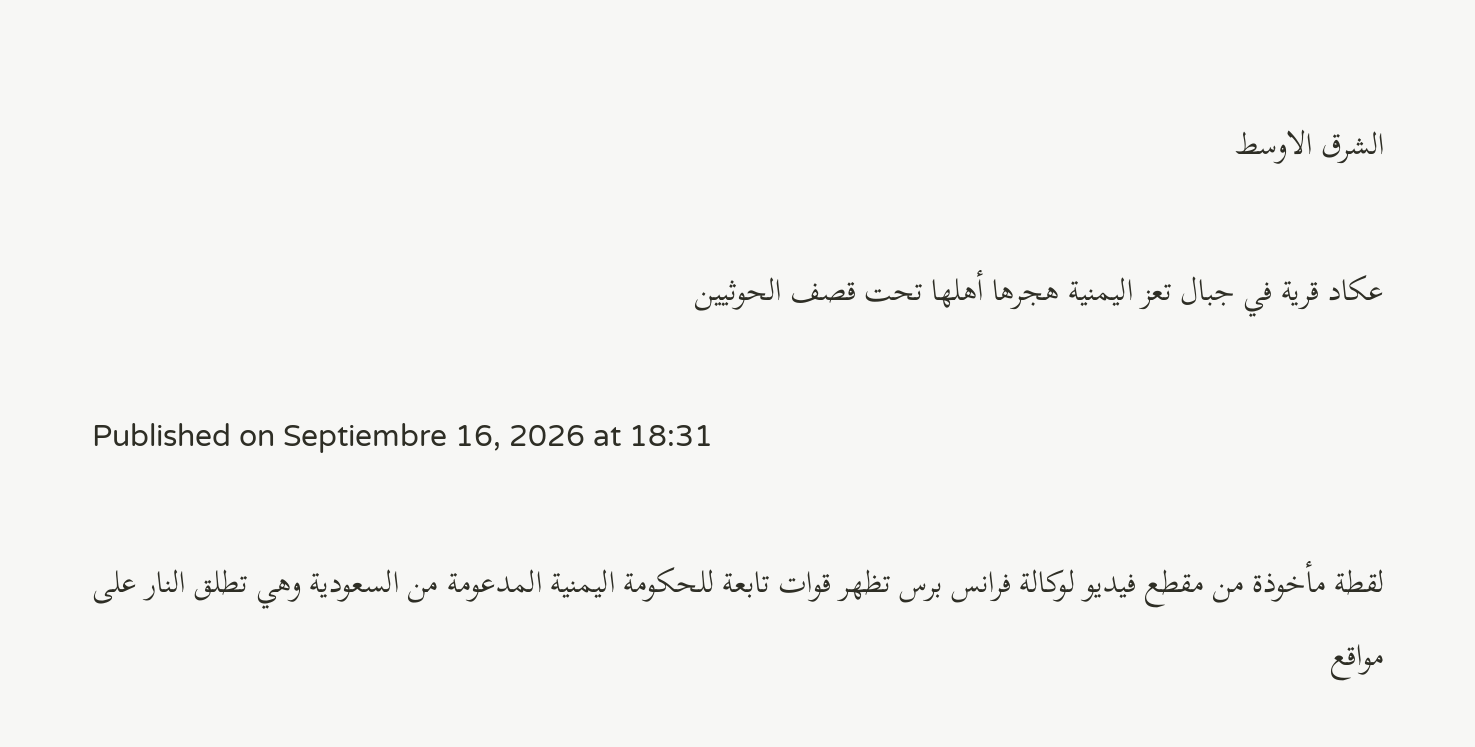الشرق الاوسط

عكاد قرية في جبال تعز اليمنية هجرها أهلها تحت قصف الحوثيين

Published on Septiembre 16, 2026 at 18:31

لقطة مأخوذة من مقطع فيديو لوكالة فرانس برس تظهر قوات تابعة للحكومة اليمنية المدعومة من السعودية وهي تطلق النار على مواقع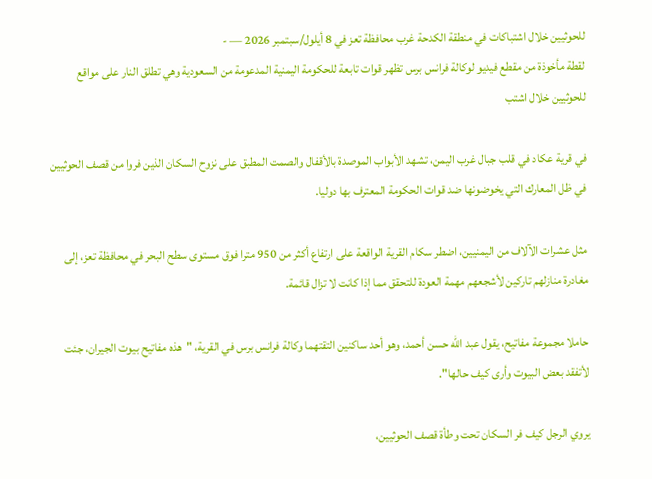للحوثيين خلال اشتباكات في منطقة الكدحة غرب محافظة تعز في 8 أيلول/سبتمبر 2026 — -
لقطة مأخوذة من مقطع فيديو لوكالة فرانس برس تظهر قوات تابعة للحكومة اليمنية المدعومة من السعودية وهي تطلق النار على مواقع للحوثيين خلال اشتب

في قرية عكاد في قلب جبال غرب اليمن، تشهد الأبواب الموصدة بالأقفال والصمت المطبق على نزوح السكان الذين فروا من قصف الحوثيين في ظل المعارك التي يخوضونها ضد قوات الحكومة المعترف بها دوليا.

مثل عشرات الآلاف من اليمنيين، اضطر سكام القرية الواقعة على ارتفاع أكثر من 950 مترا فوق مستوى سطح البحر في محافظة تعز، إلى مغادرة منازلهم تاركين لأشجعهم مهمة العودة للتحقق مما إذا كانت لا تزال قائمة.

حاملا مجموعة مفاتيح، يقول عبد الله حسن أحمد، وهو أحد ساكنين التقتهما وكالة فرانس برس في القرية، "هذه مفاتيح بيوت الجيران، جئت لأتفقد بعض البيوت وأرى كيف حالها".

يروي الرجل كيف فر السكان تحت وطأة قصف الحوثيين،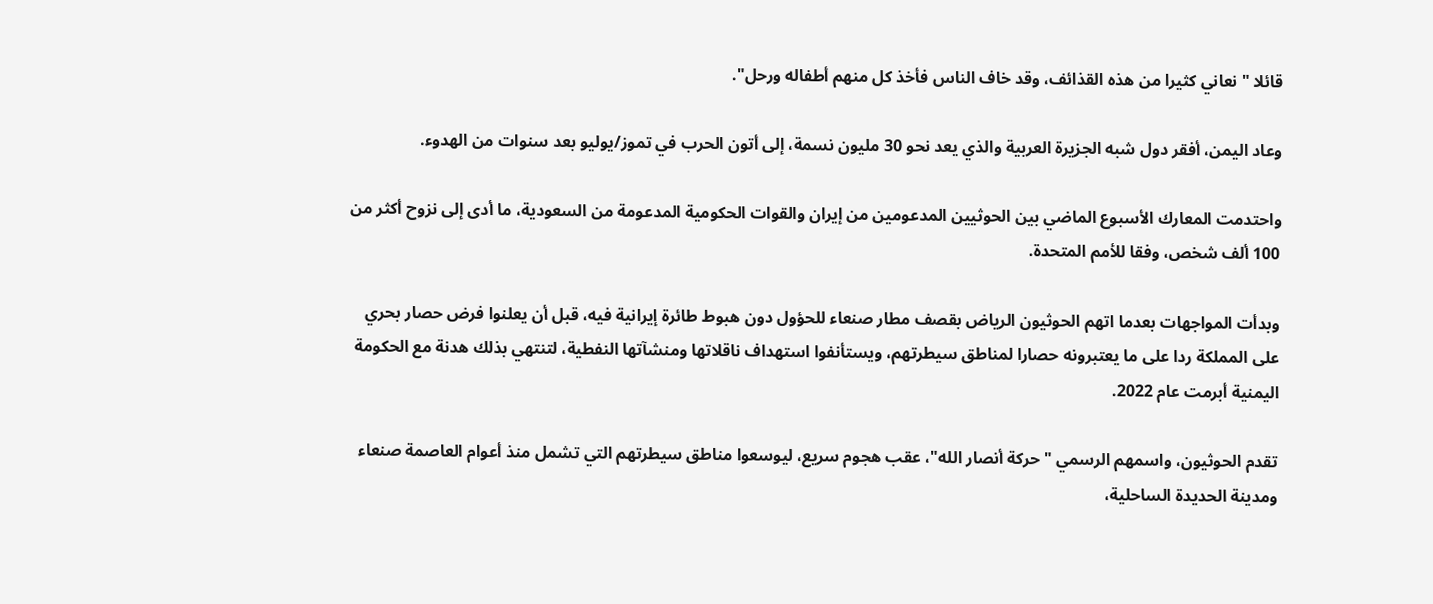قائلا "نعاني كثيرا من هذه القذائف، وقد خاف الناس فأخذ كل منهم أطفاله ورحل".

وعاد اليمن، أفقر دول شبه الجزيرة العربية والذي يعد نحو 30 مليون نسمة، إلى أتون الحرب في تموز/يوليو بعد سنوات من الهدوء.

واحتدمت المعارك الأسبوع الماضي بين الحوثيين المدعومين من إيران والقوات الحكومية المدعومة من السعودية، ما أدى إلى نزوح أكثر من 100 ألف شخص، وفقا للأمم المتحدة.

وبدأت المواجهات بعدما اتهم الحوثيون الرياض بقصف مطار صنعاء للحؤول دون هبوط طائرة إيرانية فيه، قبل أن يعلنوا فرض حصار بحري على المملكة ردا على ما يعتبرونه حصارا لمناطق سيطرتهم، ويستأنفوا استهداف ناقلاتها ومنشآتها النفطية، لتنتهي بذلك هدنة مع الحكومة اليمنية أبرمت عام 2022.

تقدم الحوثيون، واسمهم الرسمي "حركة أنصار الله"، عقب هجوم سريع، ليوسعوا مناطق سيطرتهم التي تشمل منذ أعوام العاصمة صنعاء ومدينة الحديدة الساحلية،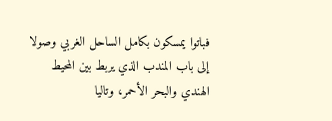فباتوا يمسكون بكامل الساحل الغربي وصولا إلى باب المندب الذي يربط بين المحيط الهندي والبحر الأحمر، وتاليا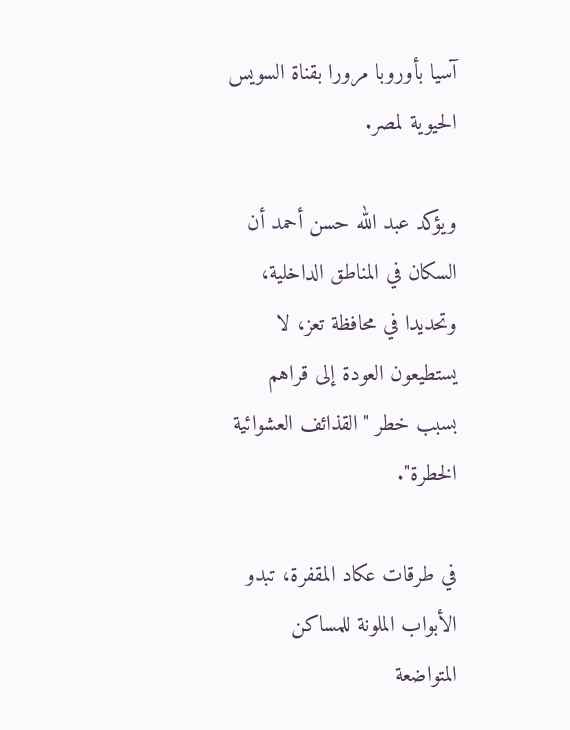آسيا بأوروبا مرورا بقناة السويس الحيوية لمصر.

ويؤكد عبد الله حسن أحمد أن السكان في المناطق الداخلية، وتحديدا في محافظة تعز، لا يستطيعون العودة إلى قراهم بسبب خطر "القذائف العشوائية الخطرة".

في طرقات عكاد المقفرة، تبدو الأبواب الملونة للمساكن المتواضعة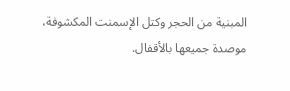المبنية من الحجر وكتل الإسمنت المكشوفة، موصدة جميعها بالأقفال.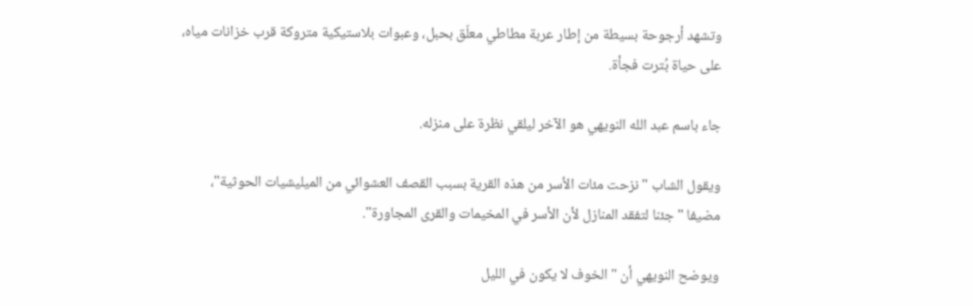وتشهد أرجوحة بسيطة من إطار عربة مطاطي معلّق بحبل، وعبوات بلاستيكية متروكة قرب خزانات مياه، على حياة بُترت فجأة.

جاء باسم عبد الله النويهي هو الآخر ليلقي نظرة على منزله.

ويقول الشاب "نزحت مئات الأسر من هذه القرية بسبب القصف العشوائي من الميليشيات الحوثية"، مضيفا "جئنا لتفقد المنازل لأن الأسر في المخيمات والقرى المجاورة".

ويوضح النويهي أن "الخوف لا يكون في الليل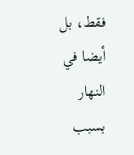فقط، بل أيضا في النهار بسبب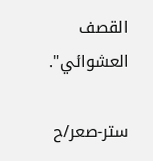القصف العشوائي".

ستر-صعر/ح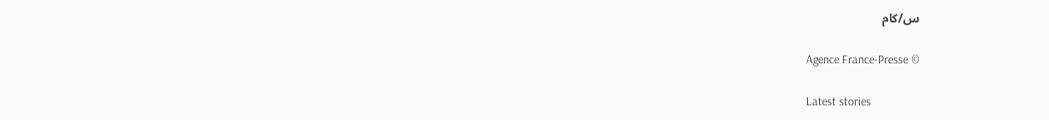س/كام

Agence France-Presse ©

Latest stories